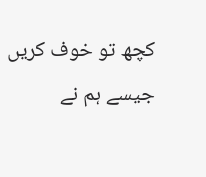کچھ تو خوف کریں
جیسے ہم نے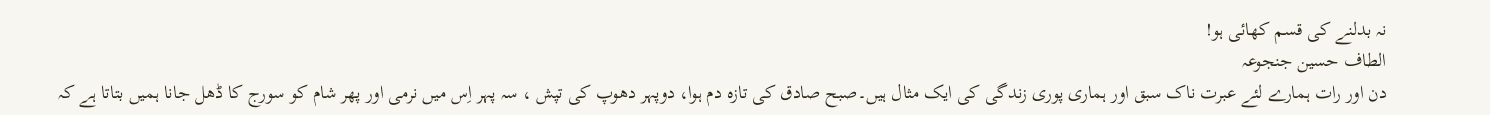نہ بدلنے کی قسم کھائی ہو!
الطاف حسین جنجوعہ
دن اور رات ہمارے لئے عبرت ناک سبق اور ہماری پوری زندگی کی ایک مثال ہیں۔صبح صادق کی تازہ دم ہوا، دوپہر دھوپ کی تپش ، سہ پہر اِس میں نرمی اور پھر شام کو سورج کا ڈھل جانا ہمیں بتاتا ہے کہ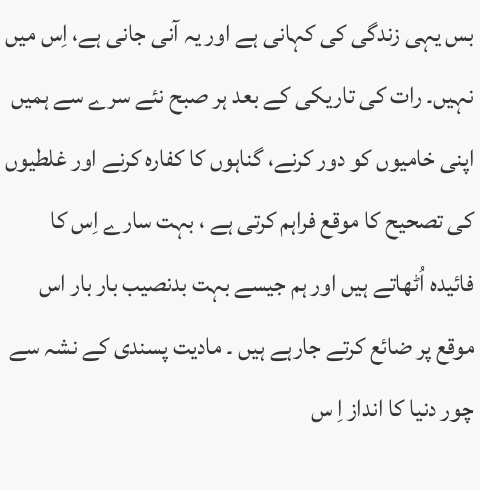بس یہی زندگی کی کہانی ہے اور یہ آنی جانی ہے، اِس میں نہیں۔ رات کی تاریکی کے بعد ہر صبح نئے سرے سے ہمیں اپنی خامیوں کو دور کرنے، گناہوں کا کفارہ کرنے اور غلطیوں کی تصحیح کا موقع فراہم کرتی ہے ، بہت سارے اِس کا فائیدہ اُٹھاتے ہیں اور ہم جیسے بہت بدنصیب بار بار اس موقع پر ضائع کرتے جارہے ہیں ۔ مادیت پسندی کے نشہ سے چور دنیا کا انداز اِ س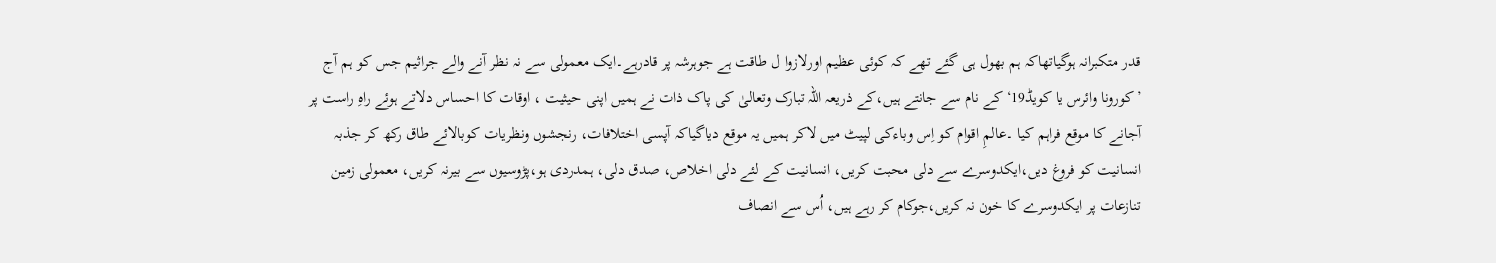قدر متکبرانہ ہوگیاتھاکہ ہم بھول ہی گئے تھے کہ کوئی عظیم اورلازوا ل طاقت ہے جوہرشہ پر قادرہے۔ایک معمولی سے نہ نظر آنے والے جراثیم جس کو ہم آج ’کورونا وائرس یا کویڈ19‘کے نام سے جانتے ہیں،کے ذریعہ اللہ تبارک وتعالیٰ کی پاک ذات نے ہمیں اپنی حیثیت ، اوقات کا احساس دلاتے ہوئے راہِ راست پر آجانے کا موقع فراہم کیا ۔عالمِ اقوام کو اِس وباءکی لپیٹ میں لاکر ہمیں یہ موقع دیاگیاکہ آپسی اختلافات، رنجشوں ونظریات کوبالائے طاق رکھ کر جذبہ انسانیت کو فروغ دیں،ایکدوسرے سے دلی محبت کریں، انسانیت کے لئے دلی اخلاص، صدق دلی، ہمدردی ہو،پڑوسیوں سے بیرنہ کریں، معمولی زمین تنازعات پر ایکدوسرے کا خون نہ کریں،جوکام کر رہے ہیں، اُس سے انصاف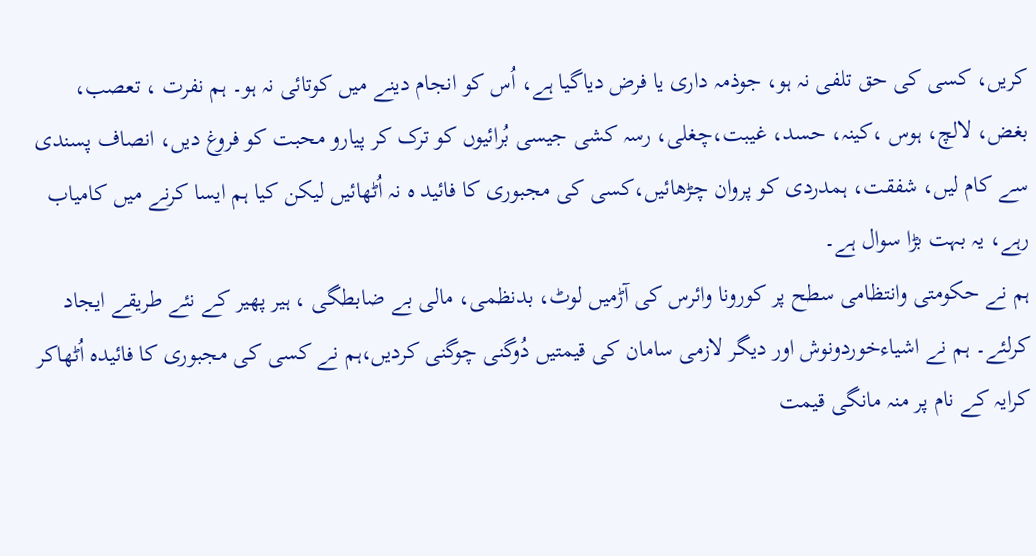کریں، کسی کی حق تلفی نہ ہو، جوذمہ داری یا فرض دیاگیا ہے، اُس کو انجام دینے میں کوتائی نہ ہو۔ ہم نفرت ، تعصب، بغض، لالچ، ہوس ،کینہ، حسد، غیبت،چغلی، رسہ کشی جیسی بُرائیوں کو ترک کر پیارو محبت کو فروغ دیں، انصاف پسندی سے کام لیں، شفقت، ہمدردی کو پروان چڑھائیں،کسی کی مجبوری کا فائید ہ نہ اُٹھائیں لیکن کیا ہم ایسا کرنے میں کامیاب رہے، یہ بہت بڑا سوال ہے۔
ہم نے حکومتی وانتظامی سطح پر کورونا وائرس کی آڑمیں لوٹ، بدنظمی، مالی بے ضابطگی ، ہیر پھیر کے نئے طریقے ایجاد کرلئے۔ ہم نے اشیاءخوردونوش اور دیگر لازمی سامان کی قیمتیں دُوگنی چوگنی کردیں،ہم نے کسی کی مجبوری کا فائیدہ اُٹھاکر کرایہ کے نام پر منہ مانگی قیمت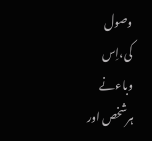وصول کی،اِس وباءنے ہرشخص اور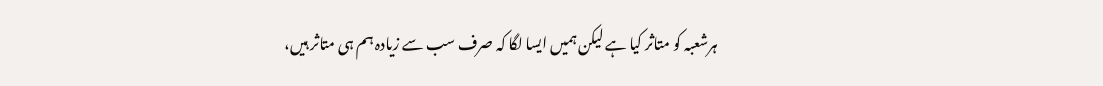ہرشعبہ کو متاثر کیا ہے لیکن ہمیں ایسا لگا کہ صرف سب سے زیادہ ہم ہی متاثر ہیں،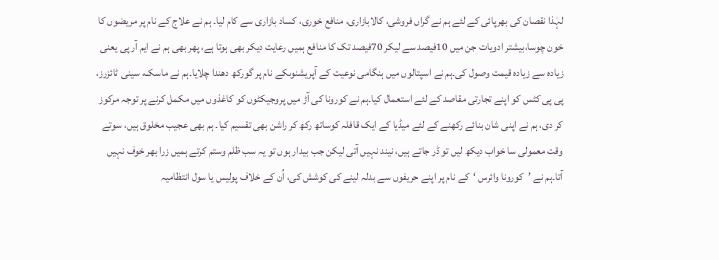لہٰذا نقصان کی بھرپائی کے لئے ہم نے گراں فروشی، کالابازاری، منافع خوری، کساد بازاری سے کام لیا۔ ہم نے علاج کے نام پر مریضوں کا خون چوسا،بیشتر ادویات جن میں 10فیصد سے لیکر 70فیصد تک کا منافع ہمیں رعایت دیکر بھی ہوتا ہے، پھر بھی ہم نے ایم آر پی یعنی زیادہ سے زیادہ قیمت وصول کی۔ہم نے اسپتالوں میں ہنگامی نوعیت کے آپریشنوںکے نام پر گورکھ دھندا چلایا۔ہم نے ماسک، سینی ٹائزرز، پی پی کٹس کو اپنے تجارتی مقاصد کے لئے استعمال کیا۔ہم نے کورونا کی آڑ میں پروجیکٹوں کو کاغذوں میں مکمل کرنے پر توجہ مرکوز کر دی، ہم نے اپنی شان بنائے رکھنے کے لئے میڈیا کے ایک قافلہ کوساتھ رکھ کر راشن بھی تقسیم کیا۔ ہم بھی عجیب مخلوق ہیں، سوتے وقت معمولی سا خواب دیکھ لیں تو ڈر جاتے ہیں، نیند نہیں آتی لیکن جب بیدار ہوں تو یہ سب ظلم وستم کرتے ہمیں زرا بھر خوف نہیں آتا۔ہم نے ’کورونا وائرس ‘کے نام پر اپنے حریفوں سے بدلہ لینے کی کوشش کی، اُن کے خلاف پولیس یا سول انتظامیہ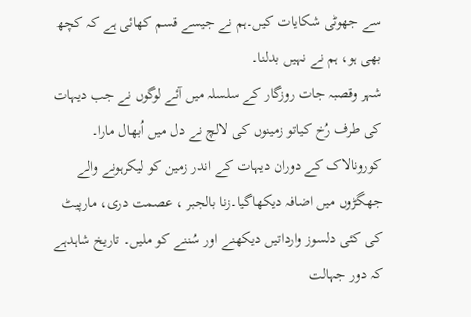سے جھوٹی شکایات کیں۔ہم نے جیسے قسم کھائی ہے کہ کچھ بھی ہو، ہم نے نہیں بدلنا۔
شہر وقصبہ جات روزگار کے سلسلہ میں آئے لوگوں نے جب دیہات کی طرف رُخ کیاتو زمینوں کی لالچ نے دل میں اُبھال مارا۔ کورونالاک کے دوران دیہات کے اندر زمین کو لیکرہونے والے جھگڑوں میں اضافہ دیکھاگیا۔زنا بالجبر ، عصمت دری، مارپیٹ کی کئی دلسوز وارداتیں دیکھنے اور سُننے کو ملیں۔ تاریخ شاہدہے کہ دور جہالت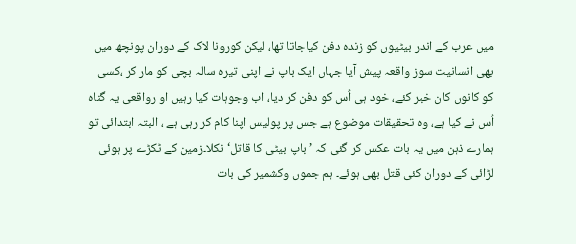میں عرب کے اندر بیٹیوں کو زندہ دفن کیاجاتا تھا، لیکن کورونا لاک کے دوران پونچھ میں بھی انسانیت سوز واقعہ پیش آیا جہاں ایک باپ نے اپنی تیرہ سالہ بچی کو مار کر ،کسی کو کانوں کان خبر کئے، خود ہی اُس کو دفن کر دیا، اب وجوہات کیا رہیں او رواقعی یہ گناہ اُس نے کیا ہے، وہ تحقیقات موضوع ہے جس پر پولیس اپنا کام کر رہی ہے ، البتہ ابتدائی تو ہمارے ذہن میں یہ بات عکس کر گئی کہ ’باپ بیٹی کا قاتل‘ نکلا۔زمین کے ٹکڑے پر ہوئی لڑائی کے دوران کئی قتل بھی ہوئے۔ ہم جموں وکشمیر کی بات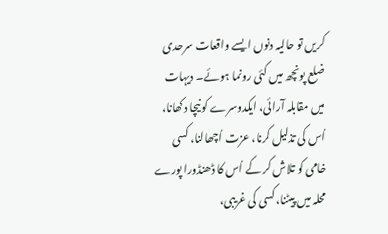کریں تو حالیہ دنوں ایسے واقعات سرحدی ضلع پونچھ میں کئی رونما ہوئے۔ دیہات میں مقابلہ آرائی، ایکدوسرے کو نیچا دکھانا، اُس کی تذلیل کرنا، عزت اُچھالنا، کسی خامی کو تلاش کر کے اُس کا ڈھنڈورا پورے محلہ میں پیٹنا، کسی کی غریبی،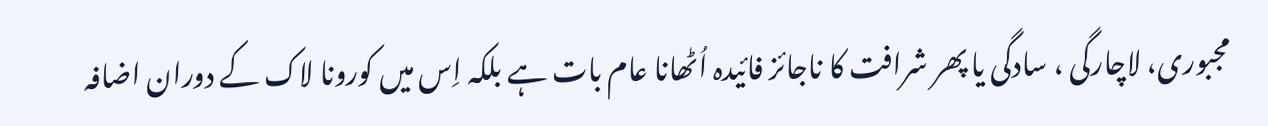مجبوری، لاچارگی ، سادگی یا پھر شرافت کا ناجائز فائیدہ اُٹھانا عام بات ہے بلکہ اِس میں کورونا لاک کے دوران اضافہ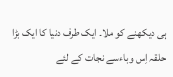ہی دیکھنے کو ملا۔ ایک طرف دنیا کا ایک بڑا حلقہ اِس وباءسے نجات کے لئے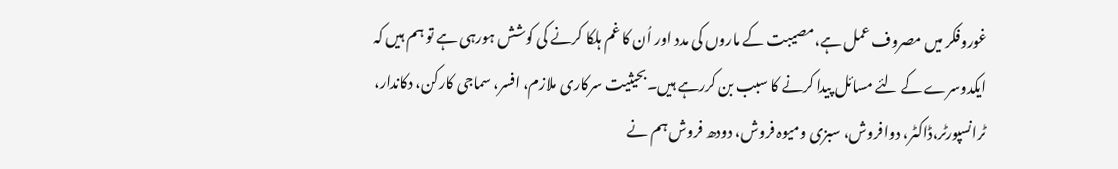غوروفکر میں مصروف عمل ہے،مصیبت کے ماروں کی مدد اور اُن کا غم ہلکا کرنے کی کوشش ہورہی ہے تو ہم ہیں کہ ایکدوسرے کے لئے مسائل پیدا کرنے کا سبب بن کررہے ہیں۔بحیثیت سرکاری ملازم، افسر، سماجی کارکن، دکاندار، ٹرانسپورٹر،ڈاکٹر، دوافروش، سبزی ومیوہ فروش، دودھ فروش ہم نے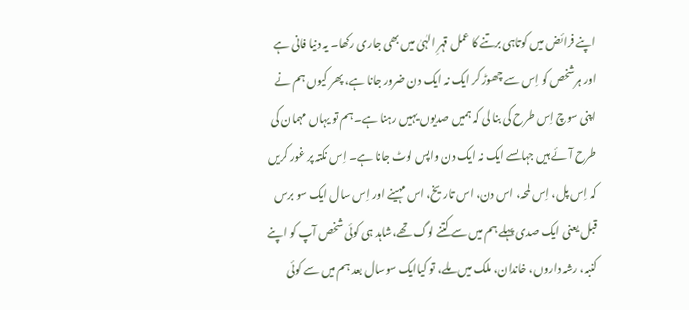اپنے فرائض میں کوتاہی برتنے کا عمل قہرِ الہٰیٰ میں بھی جاری رکھا۔ یہ دنیا فانی ہے اور ہرشخص کو اِس سے چھوڑ کر ایک نہ ایک دن ضرور جانا ہے، پھر کیوں ہم نے اپنی سوچ اِس طرح کی بنا لی کہ ہمیں صدیوں یہیں رہنا ہے۔ ہم تو یہاں مہمان کی طرح آئے ہیں جہاںسے ایک نہ ایک دن واپس لوٹ جانا ہے۔ اِس نکتہ پر غور کریں کہ اِس پل، اِس لمحہ، اس دن، اس تاریخ، اس مہینے اور اِس سال ایک سو برس قبل یعنی ایک صدی پہلے ہم میں سے کتنے لوگ تھے،شاہد ہی کوئی شخص آپ کو اپنے کنبہ، رشہ داروں، خاندان، ملک میں ملے، تو کیاایک سوسال بعد ہم میں سے کوئی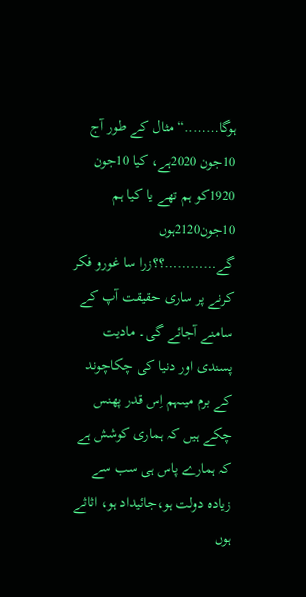ہوگا……..“مثال کے طور آج 10جون 2020ہے، کیا 10جون 1920کو ہم تھے یا کیا ہم 10جون2120ہوں گے…………؟؟زرا سا غورو فکر کرنے پر ساری حقیقت آپ کے سامنے آجائے گی۔ مادیت پسندی اور دنیا کی چکاچوند کے برم میںہم اِس قدر پھنس چکے ہیں کہ ہماری کوشش ہے کہ ہمارے پاس ہی سب سے زیادہ دولت ہو،جائیداد ہو، اثاثے ہوں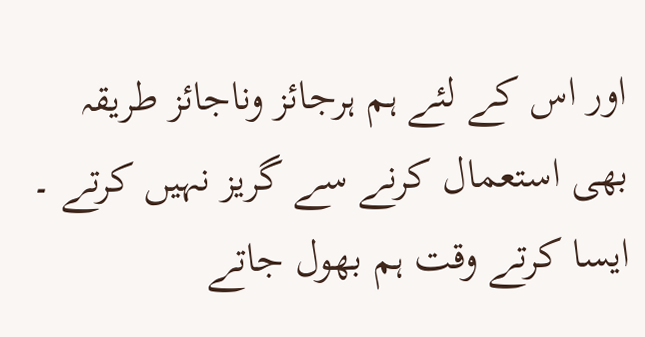اور اس کے لئے ہم ہرجائز وناجائز طریقہ بھی استعمال کرنے سے گریز نہیں کرتے ۔ ایسا کرتے وقت ہم بھول جاتے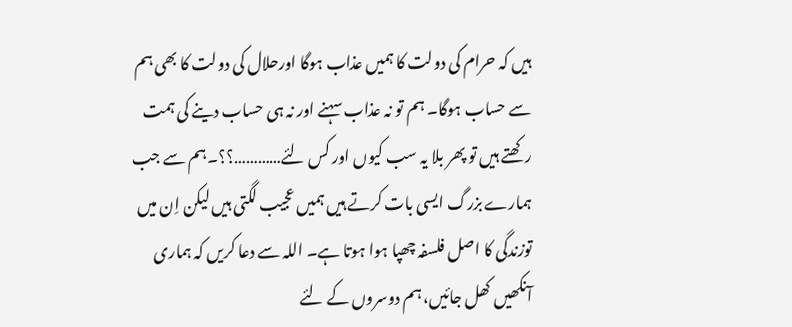ہیں کہ حرام کی دولت کا ہمیں عذاب ہوگا اورحلال کی دولت کا بھی ہم سے حساب ہوگا۔ ہم تو نہ عذاب سہنے اور نہ ہی حساب دینے کی ہمت رکھتے ہیں تو پھر بلا یہ سب کیوں اور کس لئے…………؟؟۔ہم سے جب ہمارے بزرگ ایسی بات کرتے ہیں ہمیں عجیب لگتی ہیں لیکن اِن میں توزندگی کا اصل فلسفہ چھپا ہوا ہوتا ہے۔ اللہ سے دعا کریں کہ ہماری آنکھیں کھل جائیں، ہم دوسروں کے لئے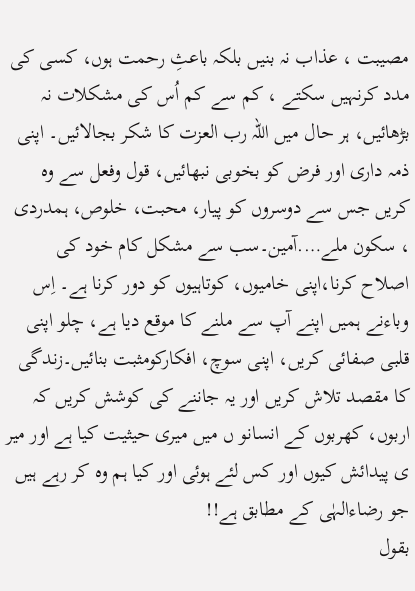مصیبت ، عذاب نہ بنیں بلکہ باعثِ رحمت ہوں، کسی کی مدد کرنہیں سکتے ، کم سے کم اُس کی مشکلات نہ بڑھائیں، ہر حال میں اللہ رب العزت کا شکر بجالائیں۔ اپنی ذمہ داری اور فرض کو بخوبی نبھائیں، قول وفعل سے وہ کریں جس سے دوسروں کو پیار، محبت، خلوص، ہمدردی ، سکون ملے….آمین۔سب سے مشکل کام خود کی اصلاح کرنا،اپنی خامیوں، کوتاہیوں کو دور کرنا ہے۔ اِس وباءنے ہمیں اپنے آپ سے ملنے کا موقع دیا ہے، چلو اپنی قلبی صفائی کریں، اپنی سوچ، افکارکومثبت بنائیں۔زندگی کا مقصد تلاش کریں اور یہ جاننے کی کوشش کریں کہ اربوں، کھربوں کے انسانو ں میں میری حیثیت کیا ہے اور میر ی پیدائش کیوں اور کس لئے ہوئی اور کیا ہم وہ کر رہے ہیں جو رضاءالہٰی کے مطابق ہے!!
بقول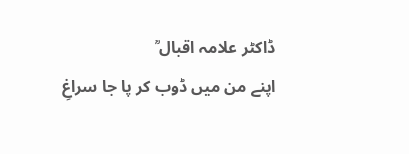ڈاکٹر علامہ اقبال ؒ
اپنے من میں ڈوب کر پا جا سراغِ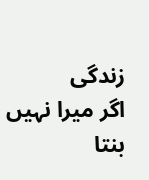زندگی
اگر میرا نہیں بنتا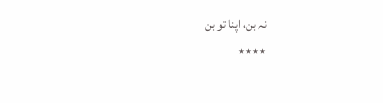نہ بن، اپنا تو بن
٭٭٭٭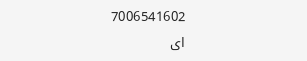7006541602
ای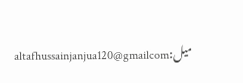میل:altafhussainjanjua120@gmailcom